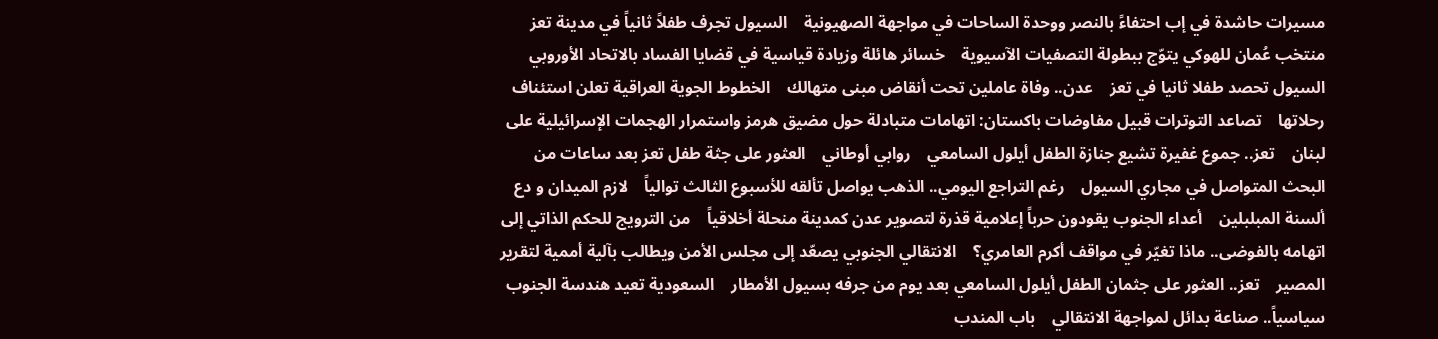مسيرات حاشدة في إب احتفاءً بالنصر ووحدة الساحات في مواجهة الصهيونية    السيول تجرف طفلاً ثانياً في مدينة تعز    منتخب عُمان للهوكي يتوّج ببطولة التصفيات الآسيوية    خسائر هائلة وزيادة قياسية في قضايا الفساد بالاتحاد الأوروبي    السيول تحصد طفلا ثانيا في تعز    عدن.. وفاة عاملين تحت أنقاض مبنى متهالك    الخطوط الجوية العراقية تعلن استئناف رحلاتها    تصاعد التوترات قبيل مفاوضات باكستان: اتهامات متبادلة حول مضيق هرمز واستمرار الهجمات الإسرائيلية على لبنان    تعز.. جموع غفيرة تشيع جنازة الطفل أيلول السامعي    روابي أوطاني    العثور على جثة طفل تعز بعد ساعات من البحث المتواصل في مجاري السيول    رغم التراجع اليومي.. الذهب يواصل تألقه للأسبوع الثالث توالياً    لازم الميدان و دع ألسنة المبلبلين    أعداء الجنوب يقودون حرباً إعلامية قذرة لتصوير عدن كمدينة منحلة أخلاقياً    من الترويج للحكم الذاتي إلى اتهامه بالفوضى.. ماذا تغيّر في مواقف أكرم العامري؟    الانتقالي الجنوبي يصعّد إلى مجلس الأمن ويطالب بآلية أممية لتقرير المصير    تعز.. العثور على جثمان الطفل أيلول السامعي بعد يوم من جرفه بسيول الأمطار    السعودية تعيد هندسة الجنوب سياسياً.. صناعة بدائل لمواجهة الانتقالي    باب المندب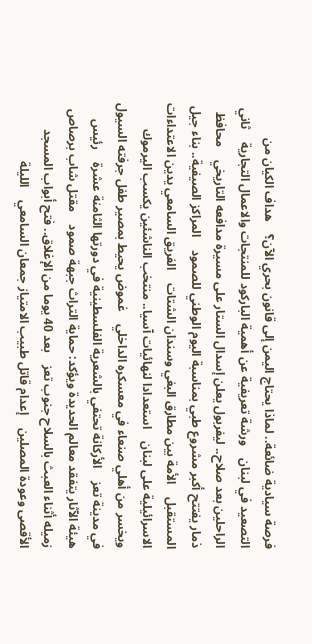فرصة سيادية ضائعة.. لماذا يحتاج اليمن إلى قانون بحري الآن؟    هداف الكيان من التصعيد في لبنان    ورشة تعريفية عن أهمية الباركود للمنتجات والاعمال التجارية    ثاني الراحلين بعد صلاح.. ليفربول يعلن إسدال الستار على مسيرة مدافعه التاريخي    محافظ ذمار يفتتح أكبر مشروع طبي بمناسبة اليوم الوطني للصمود    المراكز الصيفية.. بناء جيل المستقبل    الأمة بين مطارق البغي وسندان الشتات    الفريق السامعي يدين الاعتداءات الاسرائيلية على لبنان    استعدادا لنهائيات آسيا.. منتخب الناشئين يكسب اليرموك ويخسر من أهلي صنعاء في معسكره الداخلي    غموض يحيط بمصير طفل جرفته السيول في مدينة تعز    الأركانة تحتفي بالشعرية الفلسطينية في دورتها الثامنة عشرة    رئيس هيئة الآثار يتفقد معالم الحديدة ويؤكد: حماية التراث جبهة صمود    مقتل شاب برصاص زميله أثناء العبث بالسلاح جنوب تعز    بعد 40 يوما من الإغلاق.. فتح أبواب المسجد الأقصى وعودة المصلين    إعدام قاتل طبيب الامتياز جمعان السامعي    الليلة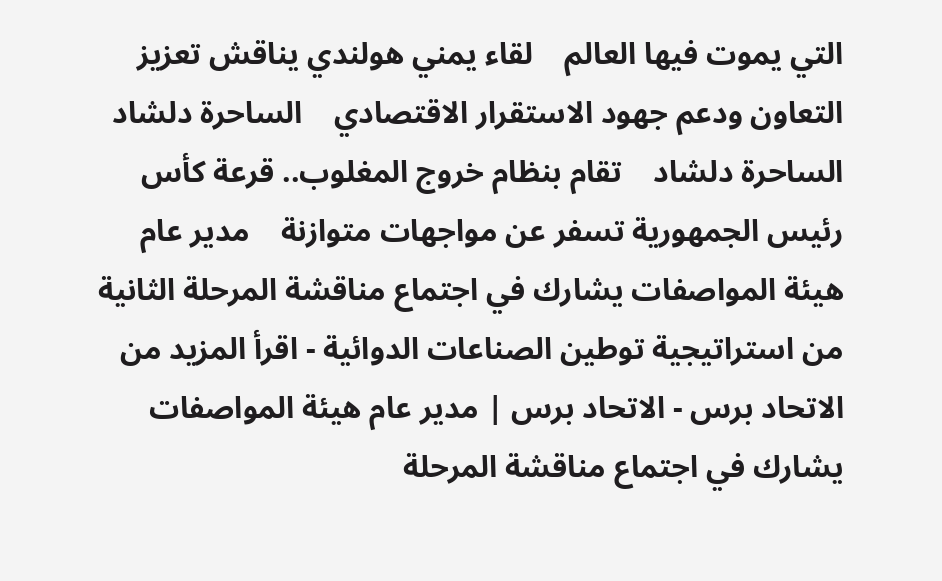التي يموت فيها العالم    لقاء يمني هولندي يناقش تعزيز التعاون ودعم جهود الاستقرار الاقتصادي    الساحرة دلشاد    الساحرة دلشاد    تقام بنظام خروج المغلوب.. قرعة كأس رئيس الجمهورية تسفر عن مواجهات متوازنة    مدير عام هيئة المواصفات يشارك في اجتماع مناقشة المرحلة الثانية من استراتيجية توطين الصناعات الدوائية - اقرأ المزيد من الاتحاد برس - الاتحاد برس | مدير عام هيئة المواصفات يشارك في اجتماع مناقشة المرحلة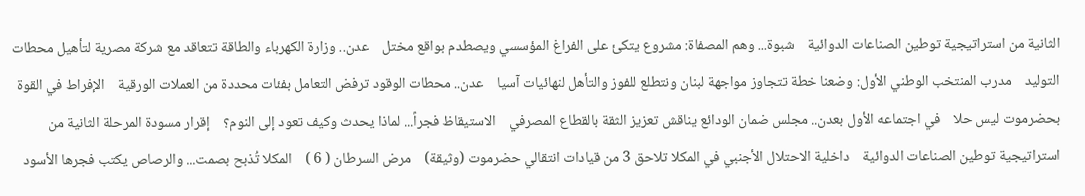الثانية من استراتيجية توطين الصناعات الدوائية    شبوة... وهم المصفاة: مشروع يتكئ على الفراغ المؤسسي ويصطدم بواقع مختل    عدن.. وزارة الكهرباء والطاقة تتعاقد مع شركة مصرية لتأهيل محطات التوليد    مدرب المنتخب الوطني الأول: وضعنا خطة تتجاوز مواجهة لبنان ونتطلع للفوز والتأهل لنهائيات آسيا    عدن.. محطات الوقود ترفض التعامل بفئات محددة من العملات الورقية    الإفراط في القوة بحضرموت ليس حلا    في اجتماعه الأول بعدن.. مجلس ضمان الودائع يناقش تعزيز الثقة بالقطاع المصرفي    الاستيقاظ فجراً... لماذا يحدث وكيف تعود إلى النوم؟    إقرار مسودة المرحلة الثانية من استراتيجية توطين الصناعات الدوائية    داخلية الاحتلال الأجنبي في المكلا تلاحق 3 من قيادات انتقالي حضرموت (وثيقة)    مرض السرطان ( 6 )    المكلا تُذبح بصمت... والرصاص يكتب فجرها الأسود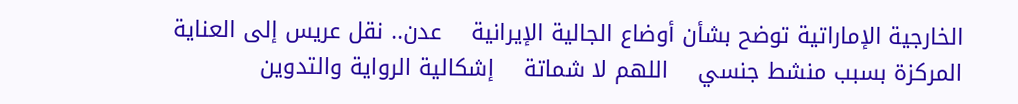الخارجية الإماراتية توضح بشأن أوضاع الجالية الإيرانية    عدن.. نقل عريس إلى العناية المركزة بسبب منشط جنسي    اللهم لا شماتة    إشكالية الرواية والتدوين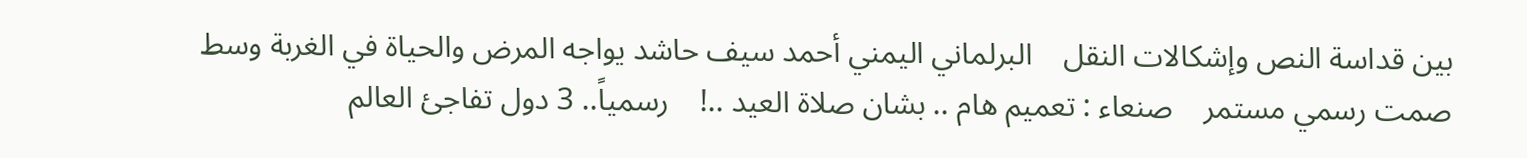بين قداسة النص وإشكالات النقل    البرلماني اليمني أحمد سيف حاشد يواجه المرض والحياة في الغربة وسط صمت رسمي مستمر    صنعاء : تعميم هام .. بشان صلاة العيد ..!    رسمياً.. 3 دول تفاجئ العالم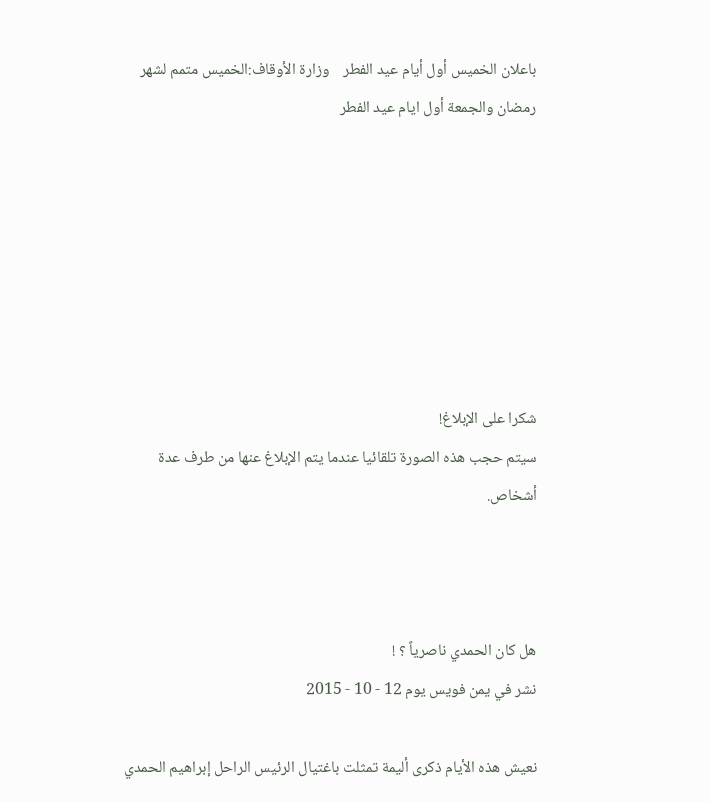باعلان الخميس أول أيام عيد الفطر    وزارة الأوقاف:الخميس متمم لشهر رمضان والجمعة أول ايام عيد الفطر







شكرا على الإبلاغ!
سيتم حجب هذه الصورة تلقائيا عندما يتم الإبلاغ عنها من طرف عدة أشخاص.



هل كان الحمدي ناصرياً ؟ !
نشر في يمن فويس يوم 12 - 10 - 2015

نعيش هذه الأيام ذكرى أليمة تمثلت باغتيال الرئيس الراحل إبراهيم الحمدي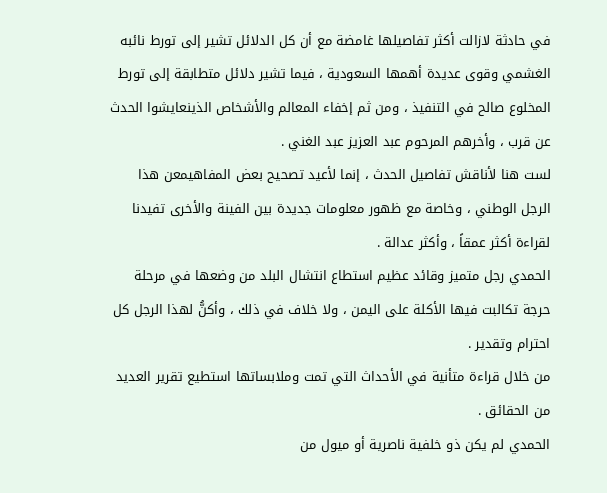في حادثة لازالت أكثر تفاصيلها غامضة مع أن كل الدلائل تشير إلى تورط نائبه الغشمي وقوى عديدة أهمها السعودية ، فيما تشير دلائل متطابقة إلى تورط المخلوع صالح في التنفيذ ، ومن ثم إخفاء المعالم والأشخاص الذينعايشوا الحدث عن قرب ، وأخرهم المرحوم عبد العزيز عبد الغني .
لست هنا لأناقش تفاصيل الحدث ، إنما لأعيد تصحيح بعض المفاهيمعن هذا الرجل الوطني ، وخاصة مع ظهور معلومات جديدة بين الفينة والأخرى تفيدنا لقراءة أكثر عمقاً ، وأكثر عدالة .
الحمدي رجل متميز وقائد عظيم استطاع انتشال البلد من وضعها في مرحلة حرجة تكالبت فيها الأكلة على اليمن ، ولا خلاف في ذلك ، وأكنُّ لهذا الرجل كل احترام وتقدير .
من خلال قراءة متأنية في الأحداث التي تمت وملابساتها استطيع تقرير العديد من الحقائق .
الحمدي لم يكن ذو خلفية ناصرية أو ميول من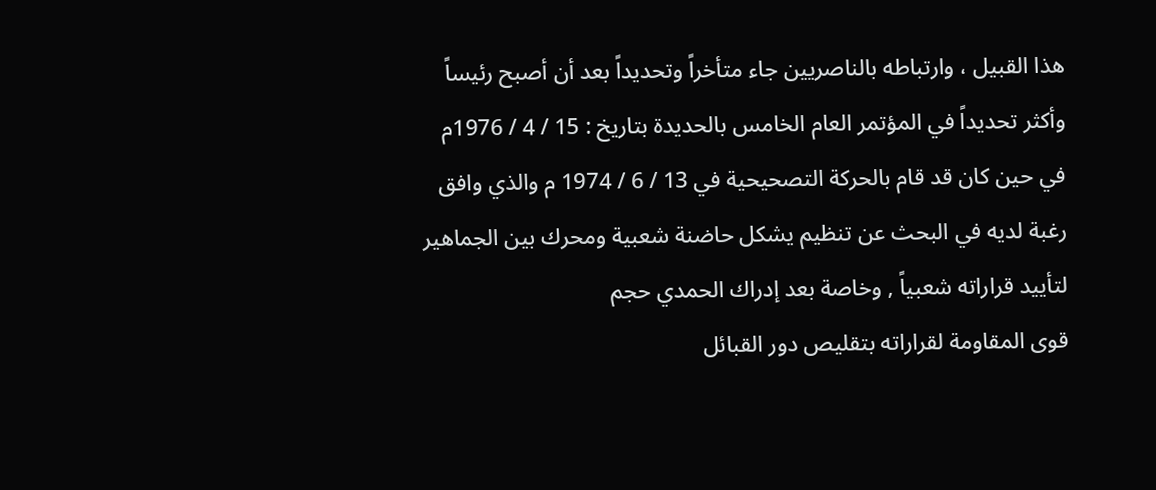هذا القبيل ، وارتباطه بالناصريين جاء متأخراً وتحديداً بعد أن أصبح رئيساً وأكثر تحديداً في المؤتمر العام الخامس بالحديدة بتاريخ : 15 / 4 / 1976م في حين كان قد قام بالحركة التصحيحية في 13 / 6 / 1974 م والذي وافق رغبة لديه في البحث عن تنظيم يشكل حاضنة شعبية ومحرك بين الجماهير لتأييد قراراته شعبياً , وخاصة بعد إدراك الحمدي حجم
قوى المقاومة لقراراته بتقليص دور القبائل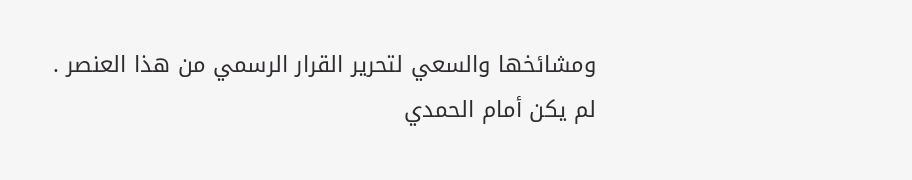ومشائخها والسعي لتحرير القرار الرسمي من هذا العنصر .
لم يكن أمام الحمدي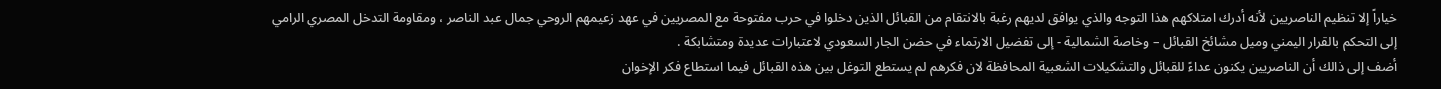خياراً إلا تنظيم الناصريين لأنه أدرك امتلاكهم هذا التوجه والذي يوافق لديهم رغبة بالانتقام من القبائل الذين دخلوا في حرب مفتوحة مع المصريين في عهد زعيمهم الروحي جمال عبد الناصر ، ومقاومة التدخل المصري الرامي إلى التحكم بالقرار اليمني وميل مشائخ القبائل – وخاصة الشمالية - إلى تفضيل الارتماء في حضن الجار السعودي لاعتبارات عديدة ومتشابكة .
أضف إلى ذالك أن الناصريين يكنون عداءً للقبائل والتشكيلات الشعبية المحافظة لان فكرهم لم يستطع التوغل بين هذه القبائل فيما استطاع فكر الإخوان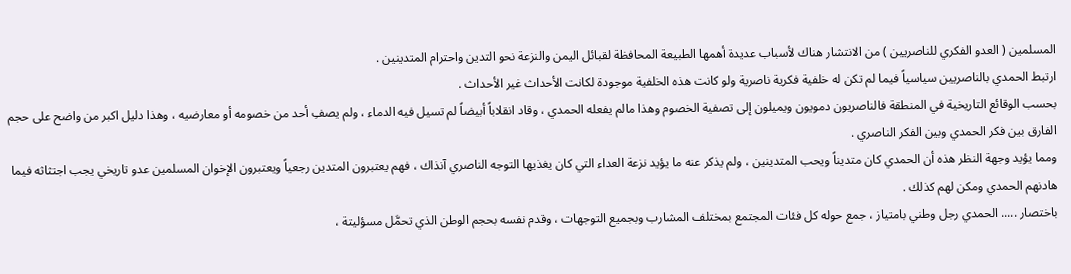المسلمين ( العدو الفكري للناصريين ) من الانتشار هناك لأسباب عديدة أهمها الطبيعة المحافظة لقبائل اليمن والنزعة نحو التدين واحترام المتدينين .
ارتبط الحمدي بالناصريين سياسياً فيما لم تكن له خلفية فكرية ناصرية ولو كانت هذه الخلفية موجودة لكانت الأحداث غير الأحداث .
بحسب الوقائع التاريخية في المنطقة فالناصريون دمويون ويميلون إلى تصفية الخصوم وهذا مالم يفعله الحمدي ، وقاد انقلاباً أبيضاً لم تسيل فيه الدماء ، ولم يصفِ أحد من خصومه أو معارضيه ، وهذا دليل اكبر من واضح على حجم الفارق بين فكر الحمدي وبين الفكر الناصري .
ومما يؤيد وجهة النظر هذه أن الحمدي كان متديناً ويحب المتدينين ، ولم يذكر عنه ما يؤيد نزعة العداء التي كان يغذيها التوجه الناصري آنذاك ، فهم يعتبرون المتدين رجعياً ويعتبرون الإخوان المسلمين عدو تاريخي يجب اجتثاثه فيما هادنهم الحمدي ومكن لهم كذلك .
باختصار ..... الحمدي رجل وطني بامتياز ، جمع حوله كل فئات المجتمع بمختلف المشارب وبجميع التوجهات ، وقدم نفسه بحجم الوطن الذي تحمَّل مسؤليتة ،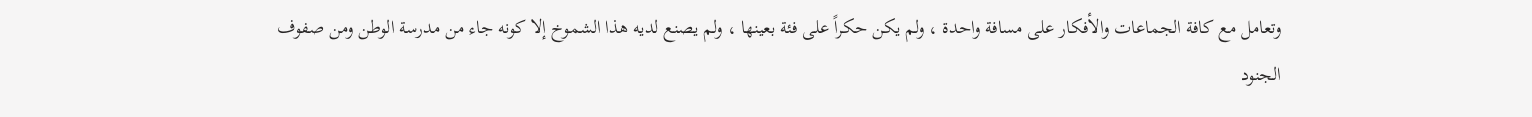وتعامل مع كافة الجماعات والأفكار على مسافة واحدة ، ولم يكن حكراً على فئة بعينها ، ولم يصنع لديه هذا الشموخ إلا كونه جاء من مدرسة الوطن ومن صفوف الجنود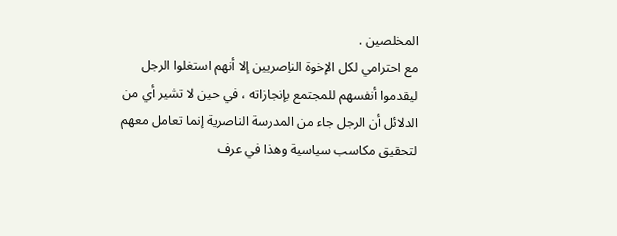المخلصين .
مع احترامي لكل الإخوة الناِصريين إلا أنهم استغلوا الرجل ليقدموا أنفسهم للمجتمع بإنجازاته ، في حين لا تشير أي من الدلائل أن الرجل جاء من المدرسة الناصرية إنما تعامل معهم لتحقيق مكاسب سياسية وهذا في عرف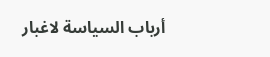أرباب السياسة لاغبار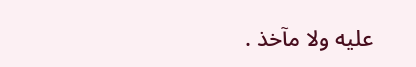عليه ولا مآخذ .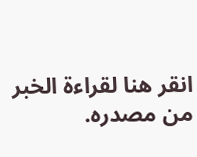انقر هنا لقراءة الخبر من مصدره.